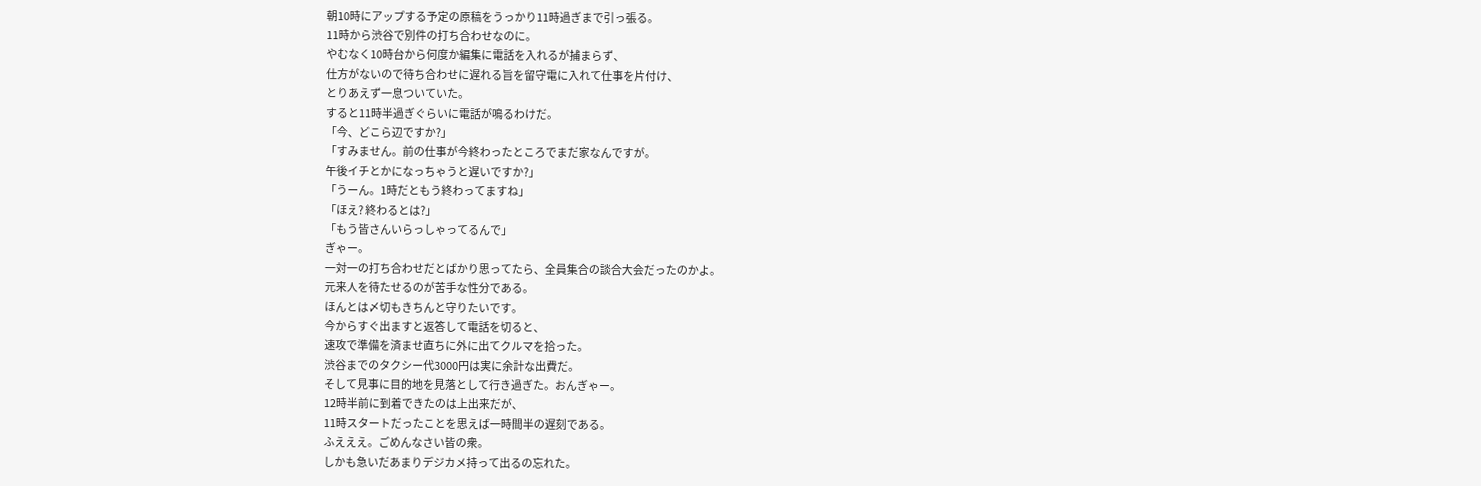朝10時にアップする予定の原稿をうっかり11時過ぎまで引っ張る。
11時から渋谷で別件の打ち合わせなのに。
やむなく10時台から何度か編集に電話を入れるが捕まらず、
仕方がないので待ち合わせに遅れる旨を留守電に入れて仕事を片付け、
とりあえず一息ついていた。
すると11時半過ぎぐらいに電話が鳴るわけだ。
「今、どこら辺ですか?」
「すみません。前の仕事が今終わったところでまだ家なんですが。
午後イチとかになっちゃうと遅いですか?」
「うーん。1時だともう終わってますね」
「ほえ? 終わるとは?」
「もう皆さんいらっしゃってるんで」
ぎゃー。
一対一の打ち合わせだとばかり思ってたら、全員集合の談合大会だったのかよ。
元来人を待たせるのが苦手な性分である。
ほんとは〆切もきちんと守りたいです。
今からすぐ出ますと返答して電話を切ると、
速攻で準備を済ませ直ちに外に出てクルマを拾った。
渋谷までのタクシー代3000円は実に余計な出費だ。
そして見事に目的地を見落として行き過ぎた。おんぎゃー。
12時半前に到着できたのは上出来だが、
11時スタートだったことを思えば一時間半の遅刻である。
ふえええ。ごめんなさい皆の衆。
しかも急いだあまりデジカメ持って出るの忘れた。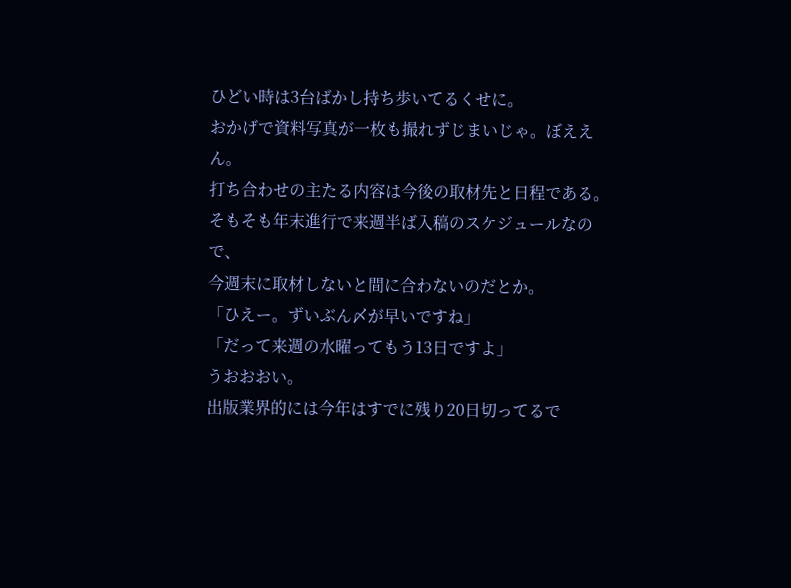ひどい時は3台ばかし持ち歩いてるくせに。
おかげで資料写真が一枚も撮れずじまいじゃ。ぼええん。
打ち合わせの主たる内容は今後の取材先と日程である。
そもそも年末進行で来週半ば入稿のスケジュールなので、
今週末に取材しないと間に合わないのだとか。
「ひえー。ずいぶん〆が早いですね」
「だって来週の水曜ってもう13日ですよ」
うおおおい。
出版業界的には今年はすでに残り20日切ってるで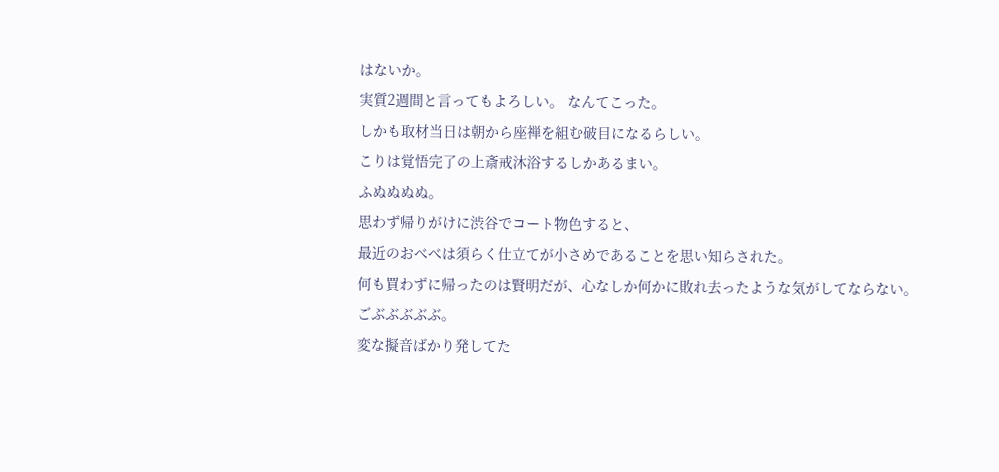はないか。
実質2週間と言ってもよろしい。 なんてこった。
しかも取材当日は朝から座禅を組む破目になるらしい。
こりは覚悟完了の上斎戒沐浴するしかあるまい。
ふぬぬぬぬ。
思わず帰りがけに渋谷でコート物色すると、
最近のおべべは須らく仕立てが小さめであることを思い知らされた。
何も買わずに帰ったのは賢明だが、心なしか何かに敗れ去ったような気がしてならない。
ごぶぶぶぶぶ。
変な擬音ばかり発してた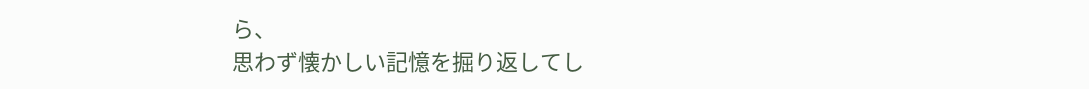ら、
思わず懐かしい記憶を掘り返してし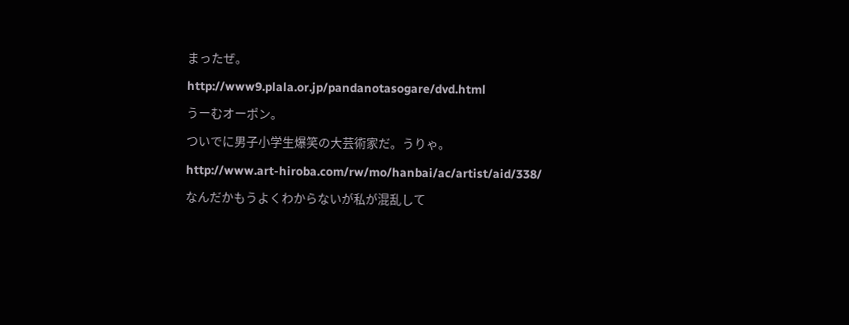まったぜ。
http://www9.plala.or.jp/pandanotasogare/dvd.html
うーむオーポン。
ついでに男子小学生爆笑の大芸術家だ。うりゃ。
http://www.art-hiroba.com/rw/mo/hanbai/ac/artist/aid/338/
なんだかもうよくわからないが私が混乱して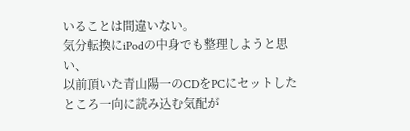いることは間違いない。
気分転換にiPodの中身でも整理しようと思い、
以前頂いた青山陽一のCDをPCにセットしたところ一向に読み込む気配が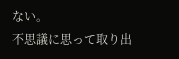ない。
不思議に思って取り出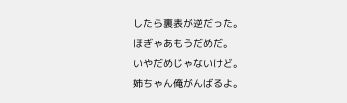したら裏表が逆だった。
ほぎゃあもうだめだ。
いやだめじゃないけど。
姉ちゃん俺がんばるよ。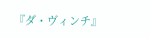『ダ・ヴィンチ』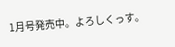1月号発売中。よろしくっす。